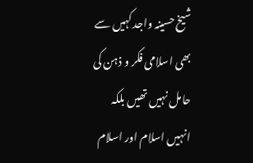شیخ حسینہ واجد کہیں سے بھی اسلامی فکر و ذہن کی حامل نہیں تھیں بلکہ انہیں اسلام اور اسلام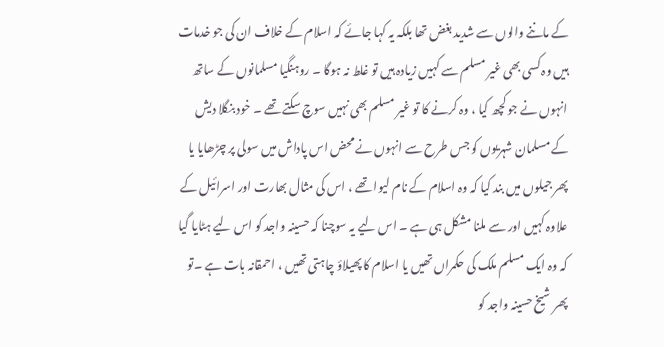کے ماننے والوں سے شدید بغض تھا بلکہ یہ کہا جائے کہ اسلام کے خلاف ان کی جو خدمات ہیں وہ کسی بھی غیر مسلم سے کہیں زیادہ ہیں تو غلط نہ ہوگا ۔ روہنگیا مسلمانوں کے ساتھ انہوں نے جو کچھ کیا ، وہ کرنے کا تو غیر مسلم بھی نہیں سوچ سکتے تھے ۔ خود بنگلا دیش کے مسلمان شہریوں کو جس طرح سے انہوں نے محض اس پاداش میں سولی پر چڑھایا یا پھر جیلوں میں بند کیا کہ وہ اسلام کے نام لیوا تھے ، اس کی مثال بھارت اور اسرائیل کے علاوہ کہیں اور سے ملنا مشکل ہی ہے ۔ اس لیے یہ سوچنا کہ حسینہ واجد کو اس لیے ہٹایا گیا کہ وہ ایک مسلم ملک کی حکمراں تھیں یا اسلام کا پھیلاؤ چاہتی تھیں ، احمقانہ بات ہے ۔تو پھر شیخ حسینہ واجد کو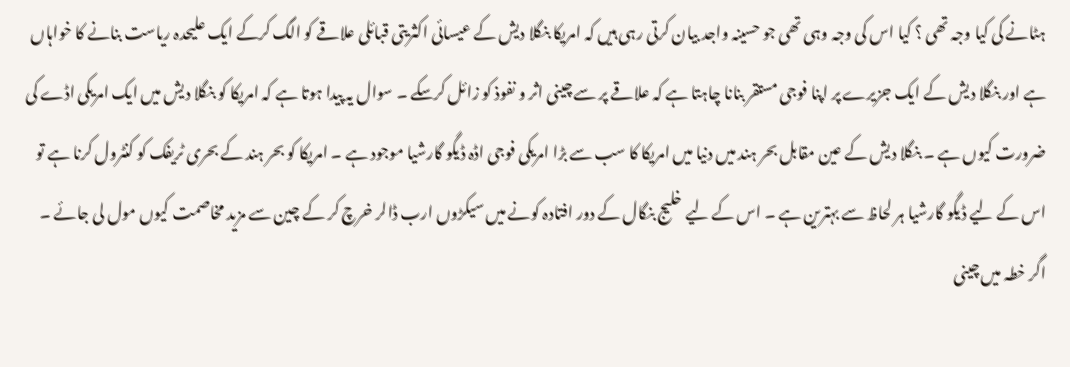ہٹانے کی کیا وجہ تھی ؟ کیا اس کی وجہ وہی تھی جو حسینہ واجد بیان کرتی رہی ہیں کہ امریکا بنگلا دیش کے عیسائی اکثریتی قبائلی علاقے کو الگ کرکے ایک علیحدہ ریاست بنانے کا خواہاں ہے اور بنگلا دیش کے ایک جزیرے پر اپنا فوجی مستقر بنانا چاہتا ہے کہ علاقے پر سے چینی اثر و نفوذ کو زائل کرسکے ۔ سوال یہ پیدا ہوتا ہے کہ امریکا کو بنگلا دیش میں ایک امریکی اڈے کی ضرورت کیوں ہے ۔ بنگلا دیش کے عین مقابل بحر ہند میں دنیا میں امریکا کا سب سے بڑا امریکی فوجی اڈہ ڈیگو گارشیا موجود ہے ۔ امریکا کو بحر ہند کے بحری ٹریفک کو کنٹرول کرنا ہے تو اس کے لیے ڈیگو گارشیا ہر لحاظ سے بہترین ہے ۔ اس کے لیے خلیج بنگال کے دور افتادہ کونے میں سیکڑوں ارب ڈالر خرچ کر کے چین سے مزید مخاصمت کیوں مول لی جائے ۔ اگر خطہ میں چینی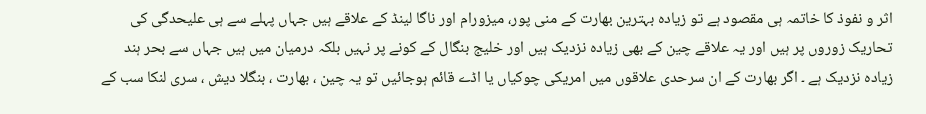اثر و نفوذ کا خاتمہ ہی مقصود ہے تو زیادہ بہترین بھارت کے منی پور، میزورام اور ناگا لینڈ کے علاقے ہیں جہاں پہلے سے ہی علیحدگی کی تحاریک زوروں پر ہیں اور یہ علاقے چین کے بھی زیادہ نزدیک ہیں اور خلیج بنگال کے کونے پر نہیں بلکہ درمیان میں ہیں جہاں سے بحر ہند زیادہ نزدیک ہے ۔ اگر بھارت کے ان سرحدی علاقوں میں امریکی چوکیاں یا اڈے قائم ہوجائیں تو یہ چین ، بھارت ، بنگلا دیش ، سری لنکا سب کے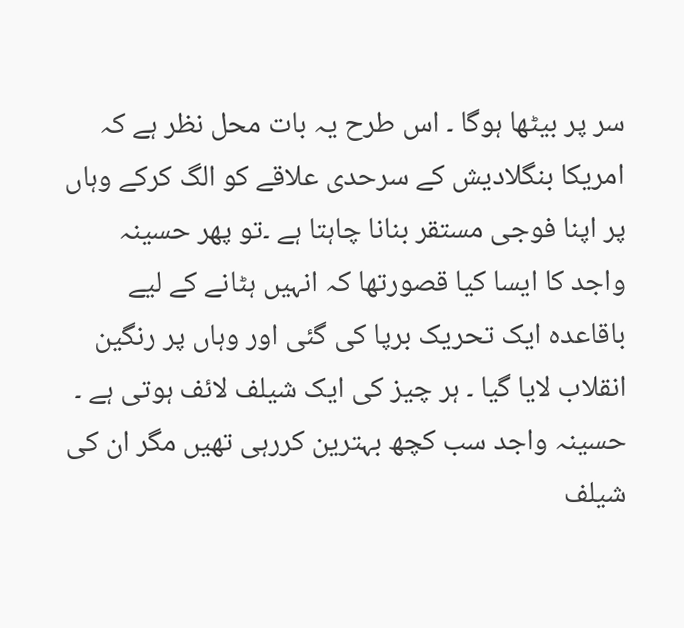سر پر بیٹھا ہوگا ۔ اس طرح یہ بات محل نظر ہے کہ امریکا بنگلادیش کے سرحدی علاقے کو الگ کرکے وہاں پر اپنا فوجی مستقر بنانا چاہتا ہے ۔تو پھر حسینہ واجد کا ایسا کیا قصورتھا کہ انہیں ہٹانے کے لیے باقاعدہ ایک تحریک برپا کی گئی اور وہاں پر رنگین انقلاب لایا گیا ۔ ہر چیز کی ایک شیلف لائف ہوتی ہے ۔ حسینہ واجد سب کچھ بہترین کررہی تھیں مگر ان کی شیلف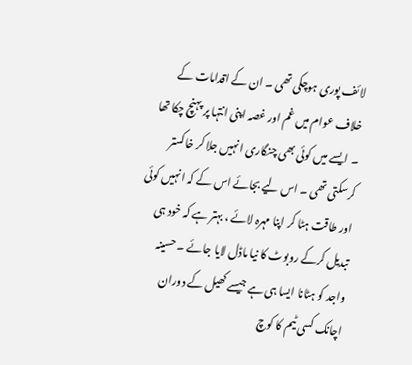لائف پوری ہوچکی تھی ۔ ان کے اقدامات کے خلاف عوام میں غم اور غصہ اپنی انتہا پر پہنچ چکا تھا ۔ ایسے میں کوئی بھی چنگاری انہیں جلا کر خاکستر کرسکتی تھی ۔ اس لیے بجائے اس کے کہ انہیں کوئی اور طاقت ہٹا کر اپنا مہرہ لائے ، بہتر ہے کہ خود ہی تبدیل کرکے روبوٹ کا نیا ماڈل لایا جائے ۔ حسینہ واجد کو ہٹانا ایسا ہی ہے جیسے کھیل کے دوران اچانک کسی ٹیم کا کوچ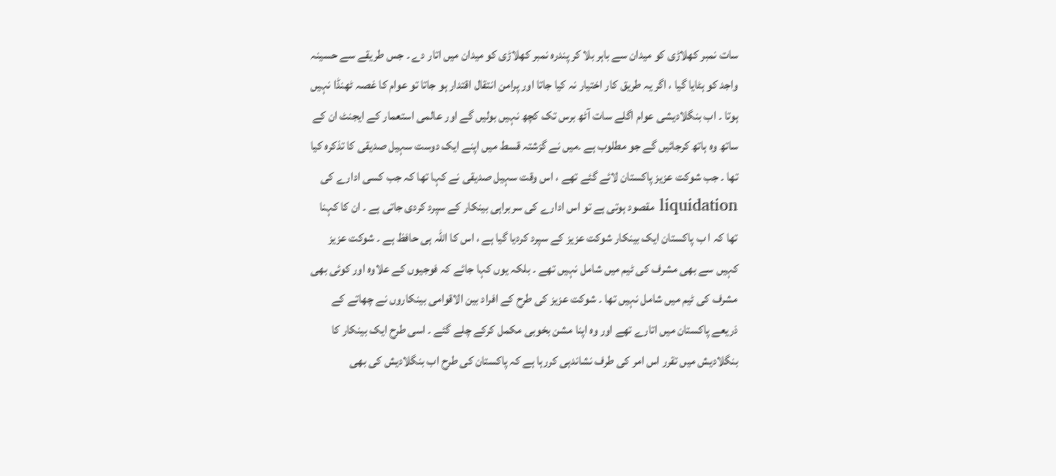سات نمبر کھلاڑی کو میدان سے باہر بلا کر پندرہ نمبر کھلاڑی کو میدان میں اتار دے ۔ جس طریقے سے حسینہ واجد کو ہٹایا گیا ، اگر یہ طریق کار اختیار نہ کیا جاتا اور پرامن انتقال اقتدار ہو جاتا تو عوام کا غصہ ٹھنڈا نہیں ہوتا ۔ اب بنگلادیشی عوام اگلے سات آٹھ برس تک کچھ نہیں بولیں گے اور عالمی استعمار کے ایجنٹ ان کے ساتھ وہ ہاتھ کرجائیں گے جو مطلوب ہے ۔میں نے گزشتہ قسط میں اپنے ایک دوست سہیل صدیقی کا تذکرہ کیا تھا ۔ جب شوکت عزیز پاکستان لائے گئے تھے ، اس وقت سہیل صدیقی نے کہا تھا کہ جب کسی ادارے کی liquidation مقصود ہوتی ہے تو اس ادارے کی سربراہی بینکار کے سپرد کردی جاتی ہے ۔ ان کا کہنا تھا کہ ا ب پاکستان ایک بینکار شوکت عزیز کے سپرد کردیا گیا ہے ، اس کا اللہ ہی حافظ ہے ۔ شوکت عزیز کہیں سے بھی مشرف کی ٹیم میں شامل نہیں تھے ۔ بلکہ یوں کہا جائے کہ فوجیوں کے علاوہ اور کوئی بھی مشرف کی ٹیم میں شامل نہیں تھا ۔ شوکت عزیز کی طرح کے افراد بین الاقوامی بینکاروں نے چھاتے کے ذریعے پاکستان میں اتارے تھے اور وہ اپنا مشن بخوبی مکمل کرکے چلے گئے ۔ اسی طرح ایک بینکار کا بنگلادیش میں تقرر اس امر کی طرف نشاندہی کررہا ہے کہ پاکستان کی طرح اب بنگلادیش کی بھی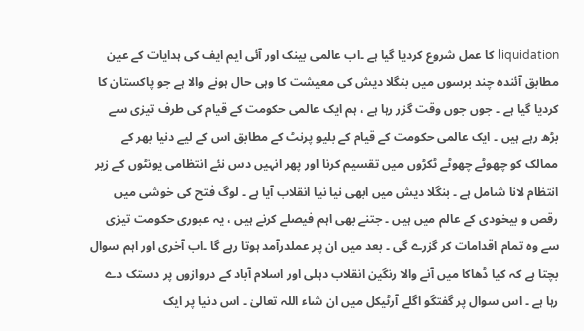liquidation کا عمل شروع کردیا گیا ہے ۔اب عالمی بینک اور آئی ایم ایف کی ہدایات کے عین مطابق آئندہ چند برسوں میں بنگلا دیش کی معیشت کا وہی حال ہونے والا ہے جو پاکستان کا کردیا گیا ہے ۔ جوں جوں وقت گزر رہا ہے ، ہم ایک عالمی حکومت کے قیام کی طرف تیزی سے بڑھ رہے ہیں ۔ ایک عالمی حکومت کے قیام کے بلیو پرنٹ کے مطابق اس کے لیے دنیا بھر کے ممالک کو چھوٹے چھوٹے ٹکڑوں میں تقسیم کرنا اور پھر انہیں دس نئے انتظامی یونٹوں کے زیر انتظام لانا شامل ہے ۔ بنگلا دیش میں ابھی نیا نیا انقلاب آیا ہے ۔ لوگ فتح کی خوشی میں رقص و بیخودی کے عالم میں ہیں ۔ جتنے بھی اہم فیصلے کرنے ہیں ، یہ عبوری حکومت تیزی سے وہ تمام اقدامات کر گزرے گی ۔ بعد میں ان پر عملدرآمد ہوتا رہے گا ۔اب آخری اور اہم سوال بچتا ہے کہ کیا ڈھاکا میں آنے والا رنگین انقلاب دہلی اور اسلام آباد کے دروازوں پر دستک دے رہا ہے ۔ اس سوال پر گفتگو اگلے آرٹیکل میں ان شاء اللہ تعالیٰ ۔ اس دنیا پر ایک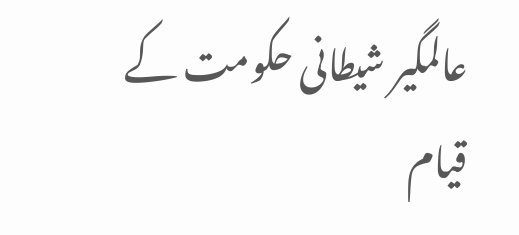عالمگیر شیطانی حکومت کے قیام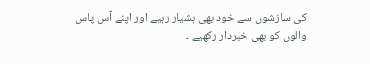کی سازشوں سے خود بھی ہشیار رہیے اور اپنے آس پاس والوں کو بھی خبردار رکھیے ۔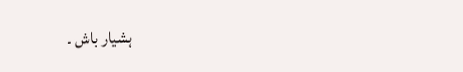ہشیار باش ۔